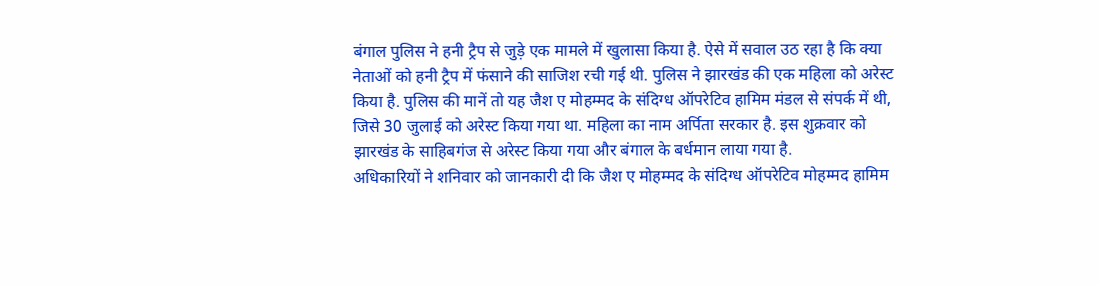बंगाल पुलिस ने हनी ट्रैप से जुड़े एक मामले में खुलासा किया है. ऐसे में सवाल उठ रहा है कि क्या नेताओं को हनी ट्रैप में फंसाने की साजिश रची गई थी. पुलिस ने झारखंड की एक महिला को अरेस्ट किया है. पुलिस की मानें तो यह जैश ए मोहम्मद के संदिग्ध ऑपरेटिव हामिम मंडल से संपर्क में थी, जिसे 30 जुलाई को अरेस्ट किया गया था. महिला का नाम अर्पिता सरकार है. इस शुक्रवार को झारखंड के साहिबगंज से अरेस्ट किया गया और बंगाल के बर्धमान लाया गया है.
अधिकारियों ने शनिवार को जानकारी दी कि जैश ए मोहम्मद के संदिग्ध ऑपरेटिव मोहम्मद हामिम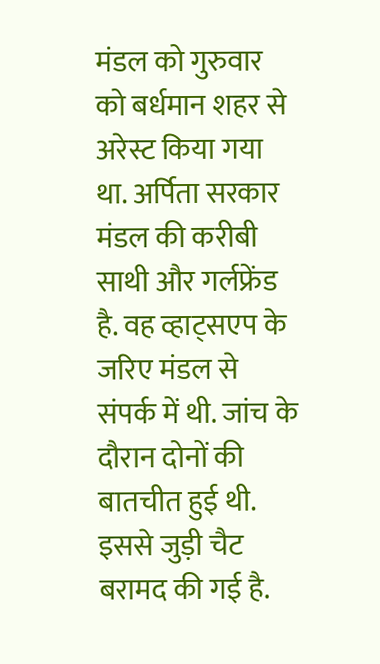मंडल को गुरुवार को बर्धमान शहर से अरेस्ट किया गया था. अर्पिता सरकार मंडल की करीबी साथी और गर्लफ्रेंड है. वह व्हाट्सएप के जरिए मंडल से संपर्क में थी. जांच के दौरान दोनों की बातचीत हुई थी. इससे जुड़ी चैट बरामद की गई है.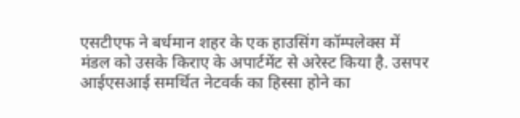एसटीएफ ने बर्धमान शहर के एक हाउसिंग कॉम्पलेक्स में मंडल को उसके किराए के अपार्टमेंट से अरेस्ट किया है. उसपर आईएसआई समर्थित नेटवर्क का हिस्सा होने का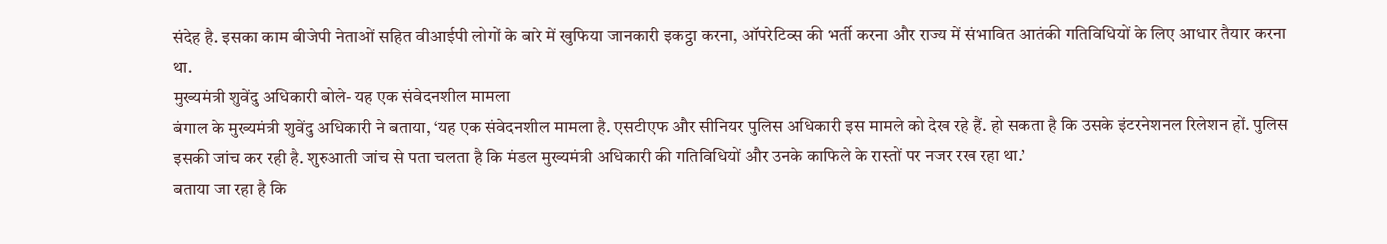संदेह है. इसका काम बीजेपी नेताओं सहित वीआईपी लोगों के बारे में खुफिया जानकारी इकट्ठा करना, ऑपरेटिव्स की भर्ती करना और राज्य में संभावित आतंकी गतिविधियों के लिए आधार तैयार करना था.
मुख्यमंत्री शुवेंदु अधिकारी बोले- यह एक संवेदनशील मामला
बंगाल के मुख्यमंत्री शुवेंदु अधिकारी ने बताया, ‘यह एक संवेदनशील मामला है. एसटीएफ और सीनियर पुलिस अधिकारी इस मामले को देख रहे हैं. हो सकता है कि उसके इंटरनेशनल रिलेशन हों. पुलिस इसकी जांच कर रही है. शुरुआती जांच से पता चलता है कि मंडल मुख्यमंत्री अधिकारी की गतिविधियों और उनके काफिले के रास्तों पर नजर रख रहा था.’
बताया जा रहा है कि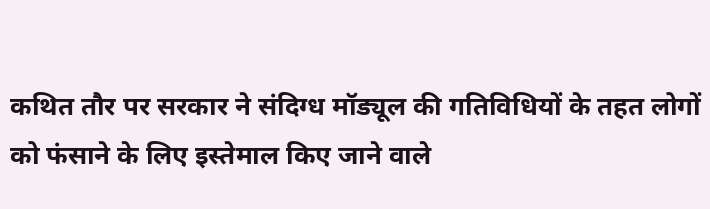कथित तौर पर सरकार ने संदिग्ध मॉड्यूल की गतिविधियों के तहत लोगों को फंसाने के लिए इस्तेमाल किए जाने वाले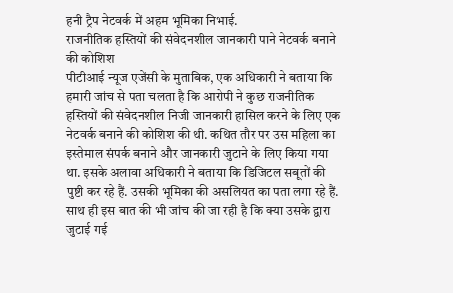हनी ट्रैप नेटवर्क में अहम भूमिका निभाई.
राजनीतिक हस्तियों की संवेदनशील जानकारी पाने नेटवर्क बनाने की कोशिश
पीटीआई न्यूज एजेंसी के मुताबिक, एक अधिकारी ने बताया कि हमारी जांच से पता चलता है कि आरोपी ने कुछ राजनीतिक हस्तियों की संवेदनशील निजी जानकारी हासिल करने के लिए एक नेटवर्क बनाने की कोशिश की थी. कथित तौर पर उस महिला का इस्तेमाल संपर्क बनाने और जानकारी जुटाने के लिए किया गया था. इसके अलावा अधिकारी ने बताया कि डिजिटल सबूतों की पुष्टी कर रहे हैं. उसकी भूमिका की असलियत का पता लगा रहे हैं. साथ ही इस बात की भी जांच की जा रही है कि क्या उसके द्वारा जुटाई गई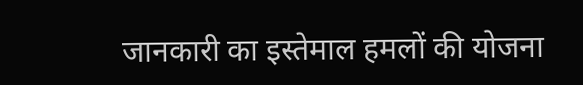जानकारी का इस्तेमाल हमलों की योजना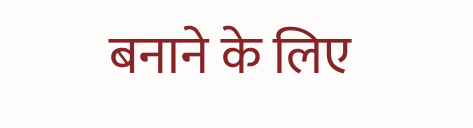बनाने के लिए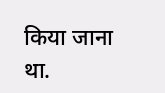किया जाना था.